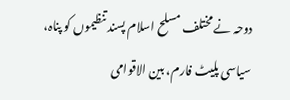دوحہ نے مختلف مسلح اسلام پسند تنظیموں کو پناہ، سیاسی پلیٹ فارم، بین الاقوامی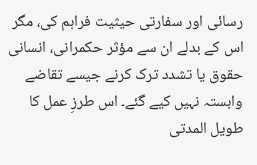رسائی اور سفارتی حیثیت فراہم کی، مگر اس کے بدلے ان سے مؤثر حکمرانی، انسانی حقوق یا تشدد ترک کرنے جیسے تقاضے وابستہ نہیں کیے گئے۔ اس طرزِ عمل کا طویل المدتی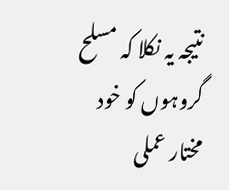نتیجہ یہ نکلا کہ مسلح گروہوں کو خود مختار عملی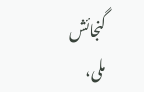گنجائش ملی،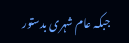جبکہ عام شہری بدستور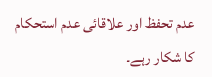عدم تحفظ اور علاقائی عدم استحکام کا شکار رہے۔